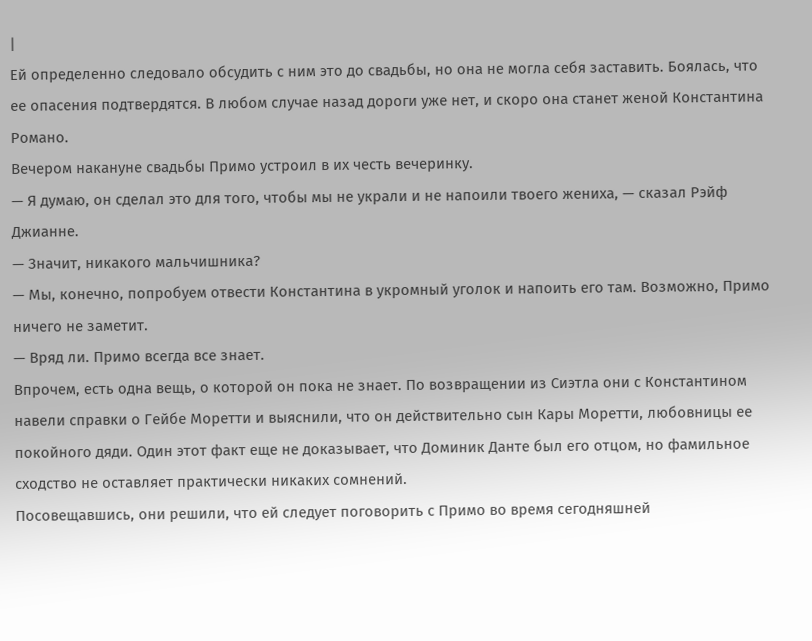|
Ей определенно следовало обсудить с ним это до свадьбы, но она не могла себя заставить. Боялась, что ее опасения подтвердятся. В любом случае назад дороги уже нет, и скоро она станет женой Константина Романо.
Вечером накануне свадьбы Примо устроил в их честь вечеринку.
— Я думаю, он сделал это для того, чтобы мы не украли и не напоили твоего жениха, — сказал Рэйф Джианне.
— Значит, никакого мальчишника?
— Мы, конечно, попробуем отвести Константина в укромный уголок и напоить его там. Возможно, Примо ничего не заметит.
— Вряд ли. Примо всегда все знает.
Впрочем, есть одна вещь, о которой он пока не знает. По возвращении из Сиэтла они с Константином навели справки о Гейбе Моретти и выяснили, что он действительно сын Кары Моретти, любовницы ее покойного дяди. Один этот факт еще не доказывает, что Доминик Данте был его отцом, но фамильное сходство не оставляет практически никаких сомнений.
Посовещавшись, они решили, что ей следует поговорить с Примо во время сегодняшней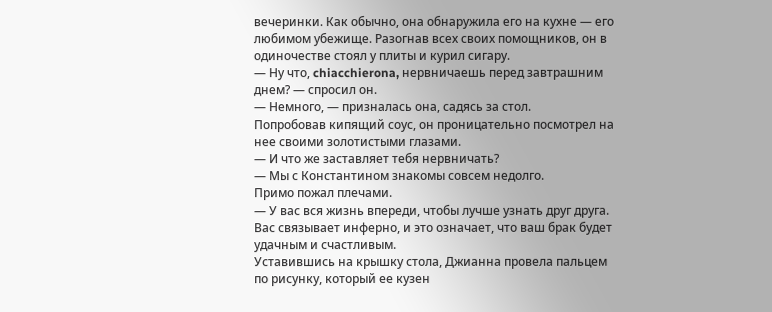вечеринки. Как обычно, она обнаружила его на кухне — его любимом убежище. Разогнав всех своих помощников, он в одиночестве стоял у плиты и курил сигару.
— Ну что, chiacchierona, нервничаешь перед завтрашним днем? — спросил он.
— Немного, — призналась она, садясь за стол.
Попробовав кипящий соус, он проницательно посмотрел на нее своими золотистыми глазами.
— И что же заставляет тебя нервничать?
— Мы с Константином знакомы совсем недолго.
Примо пожал плечами.
— У вас вся жизнь впереди, чтобы лучше узнать друг друга. Вас связывает инферно, и это означает, что ваш брак будет удачным и счастливым.
Уставившись на крышку стола, Джианна провела пальцем по рисунку, который ее кузен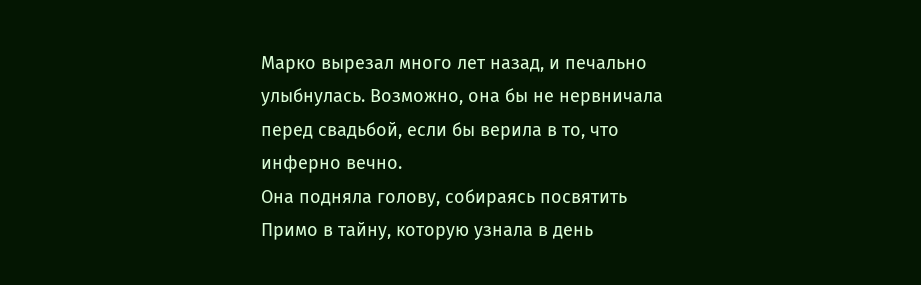Марко вырезал много лет назад, и печально улыбнулась. Возможно, она бы не нервничала перед свадьбой, если бы верила в то, что инферно вечно.
Она подняла голову, собираясь посвятить Примо в тайну, которую узнала в день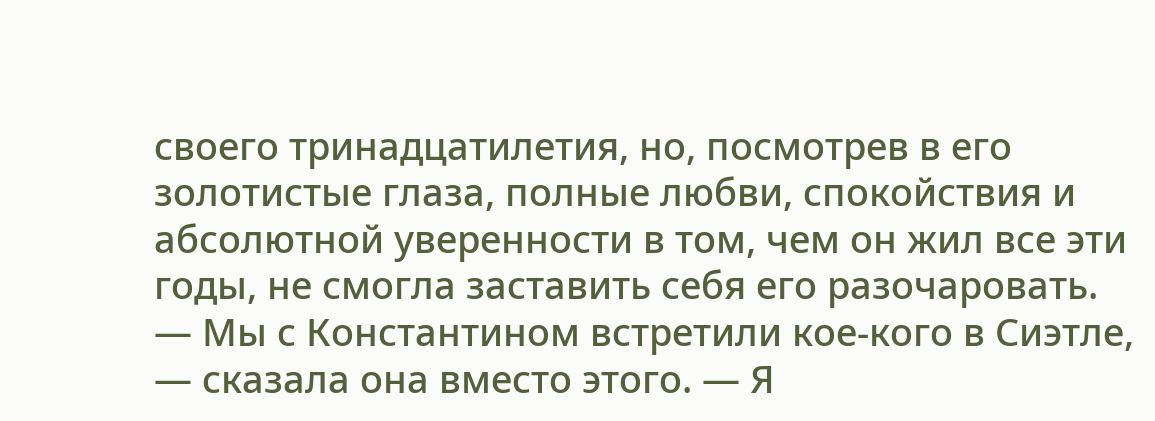своего тринадцатилетия, но, посмотрев в его золотистые глаза, полные любви, спокойствия и абсолютной уверенности в том, чем он жил все эти годы, не смогла заставить себя его разочаровать.
— Мы с Константином встретили кое-кого в Сиэтле, — сказала она вместо этого. — Я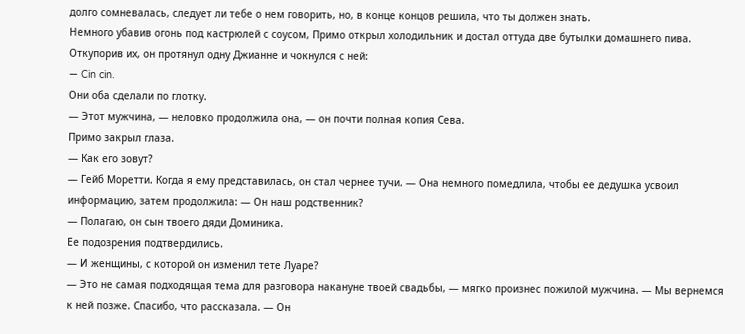долго сомневалась, следует ли тебе о нем говорить, но, в конце концов решила, что ты должен знать.
Немного убавив огонь под кастрюлей с соусом, Примо открыл холодильник и достал оттуда две бутылки домашнего пива. Откупорив их, он протянул одну Джианне и чокнулся с ней:
— Cin cin.
Они оба сделали по глотку.
— Этот мужчина, — неловко продолжила она, — он почти полная копия Сева.
Примо закрыл глаза.
— Как его зовут?
— Гейб Моретти. Когда я ему представилась, он стал чернее тучи. — Она немного помедлила, чтобы ее дедушка усвоил информацию, затем продолжила: — Он наш родственник?
— Полагаю, он сын твоего дяди Доминика.
Ее подозрения подтвердились.
— И женщины, с которой он изменил тете Луаре?
— Это не самая подходящая тема для разговора накануне твоей свадьбы, — мягко произнес пожилой мужчина. — Мы вернемся к ней позже. Спасибо, что рассказала. — Он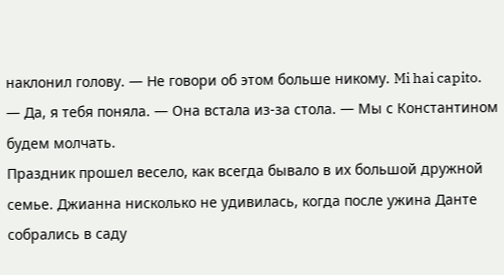наклонил голову. — Не говори об этом больше никому. Mi hai capito.
— Да, я тебя поняла. — Она встала из-за стола. — Мы с Константином будем молчать.
Праздник прошел весело, как всегда бывало в их большой дружной семье. Джианна нисколько не удивилась, когда после ужина Данте собрались в саду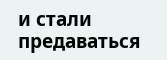и стали предаваться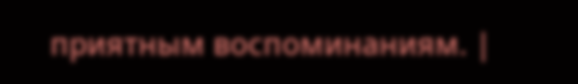приятным воспоминаниям. |